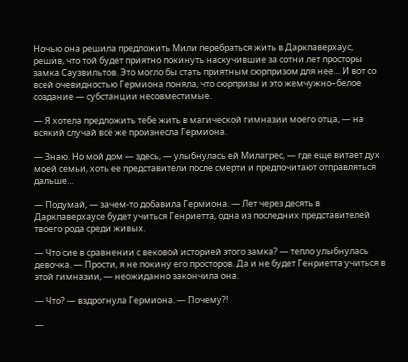Ночью она решила предложить Мили перебраться жить в Даркпаверхаус, решив, что той будет приятно покинуть наскучившие за сотни лет просторы замка Саузвильтов. Это могло бы стать приятным сюрпризом для нее… И вот со всей очевидностью Гермиона поняла, что сюрпризы и это жемчужно–белое создание — субстанции несовместимые.

— Я хотела предложить тебе жить в магической гимназии моего отца, — на всякий случай всё же произнесла Гермиона.

— Знаю. Но мой дом — здесь, — улыбнулась ей Милагрес, — где еще витает дух моей семьи, хоть ее представители после смерти и предпочитают отправляться дальше…

— Подумай, — зачем‑то добавила Гермиона. — Лет через десять в Даркпаверхаусе будет учиться Генриетта, одна из последних представителей твоего рода среди живых.

— Что сие в сравнении с вековой историей этого замка? — тепло улыбнулась девочка. — Прости, я не покину его просторов. Да и не будет Генриетта учиться в этой гимназии, — неожиданно закончила она.

— Что? — вздрогнула Гермиона. — Почему?!

—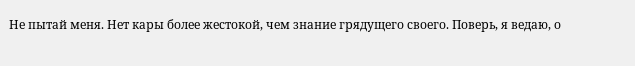Не пытай меня. Нет кары более жестокой, чем знание грядущего своего. Поверь, я ведаю, о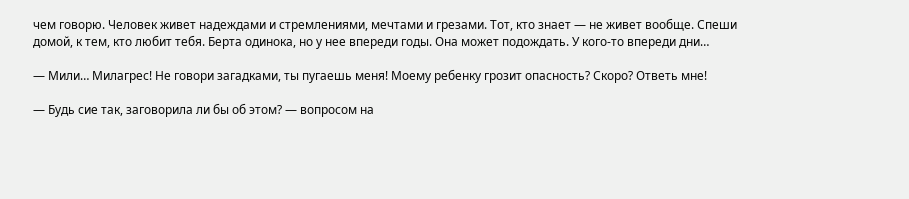чем говорю. Человек живет надеждами и стремлениями, мечтами и грезами. Тот, кто знает — не живет вообще. Спеши домой, к тем, кто любит тебя. Берта одинока, но у нее впереди годы. Она может подождать. У кого‑то впереди дни…

— Мили… Милагрес! Не говори загадками, ты пугаешь меня! Моему ребенку грозит опасность? Скоро? Ответь мне!

— Будь сие так, заговорила ли бы об этом? — вопросом на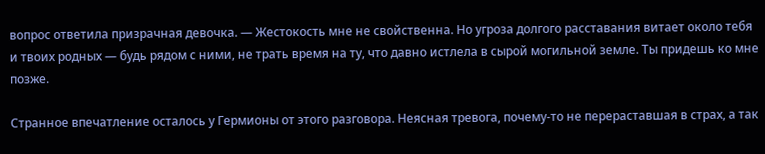вопрос ответила призрачная девочка. — Жестокость мне не свойственна. Но угроза долгого расставания витает около тебя и твоих родных — будь рядом с ними, не трать время на ту, что давно истлела в сырой могильной земле. Ты придешь ко мне позже.

Странное впечатление осталось у Гермионы от этого разговора. Неясная тревога, почему‑то не перераставшая в страх, а так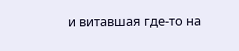и витавшая где‑то на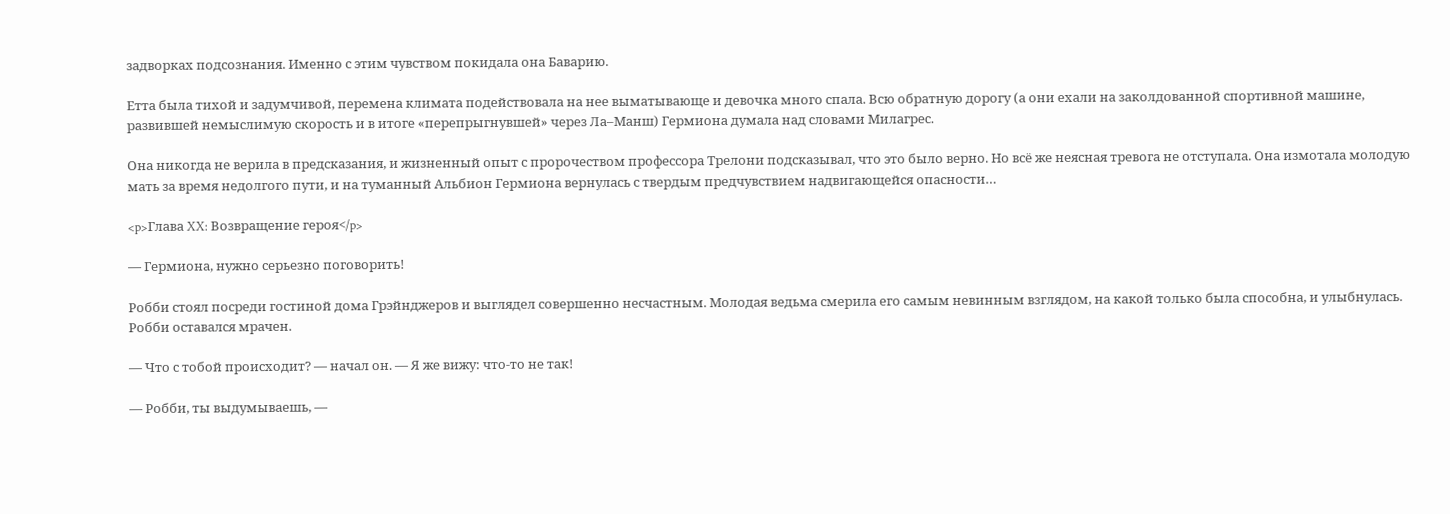задворках подсознания. Именно с этим чувством покидала она Баварию.

Етта была тихой и задумчивой, перемена климата подействовала на нее выматывающе и девочка много спала. Всю обратную дорогу (а они ехали на заколдованной спортивной машине, развившей немыслимую скорость и в итоге «перепрыгнувшей» через Ла–Манш) Гермиона думала над словами Милагрес.

Она никогда не верила в предсказания, и жизненный опыт с пророчеством профессора Трелони подсказывал, что это было верно. Но всё же неясная тревога не отступала. Она измотала молодую мать за время недолгого пути, и на туманный Альбион Гермиона вернулась с твердым предчувствием надвигающейся опасности…

<p>Глава XX: Возвращение героя</p>

— Гермиона, нужно серьезно поговорить!

Робби стоял посреди гостиной дома Грэйнджеров и выглядел совершенно несчастным. Молодая ведьма смерила его самым невинным взглядом, на какой только была способна, и улыбнулась. Робби оставался мрачен.

— Что с тобой происходит? — начал он. — Я же вижу: что‑то не так!

— Робби, ты выдумываешь, —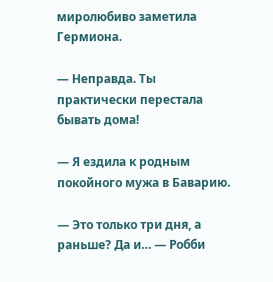миролюбиво заметила Гермиона.

— Неправда. Ты практически перестала бывать дома!

— Я ездила к родным покойного мужа в Баварию.

— Это только три дня, а раньше? Да и… — Робби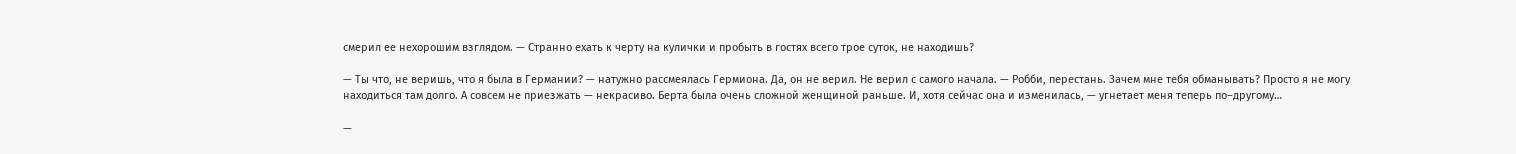смерил ее нехорошим взглядом. — Странно ехать к черту на кулички и пробыть в гостях всего трое суток, не находишь?

— Ты что, не веришь, что я была в Германии? — натужно рассмеялась Гермиона. Да, он не верил. Не верил с самого начала. — Робби, перестань. Зачем мне тебя обманывать? Просто я не могу находиться там долго. А совсем не приезжать — некрасиво. Берта была очень сложной женщиной раньше. И, хотя сейчас она и изменилась, — угнетает меня теперь по–другому…

—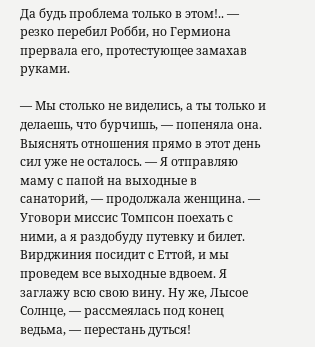Да будь проблема только в этом!.. — резко перебил Робби, но Гермиона прервала его, протестующее замахав руками.

— Мы столько не виделись, а ты только и делаешь, что бурчишь, — попеняла она. Выяснять отношения прямо в этот день сил уже не осталось. — Я отправляю маму с папой на выходные в санаторий, — продолжала женщина. — Уговори миссис Томпсон поехать с ними, а я раздобуду путевку и билет. Вирджиния посидит с Еттой, и мы проведем все выходные вдвоем. Я заглажу всю свою вину. Ну же, Лысое Солнце, — рассмеялась под конец ведьма, — перестань дуться!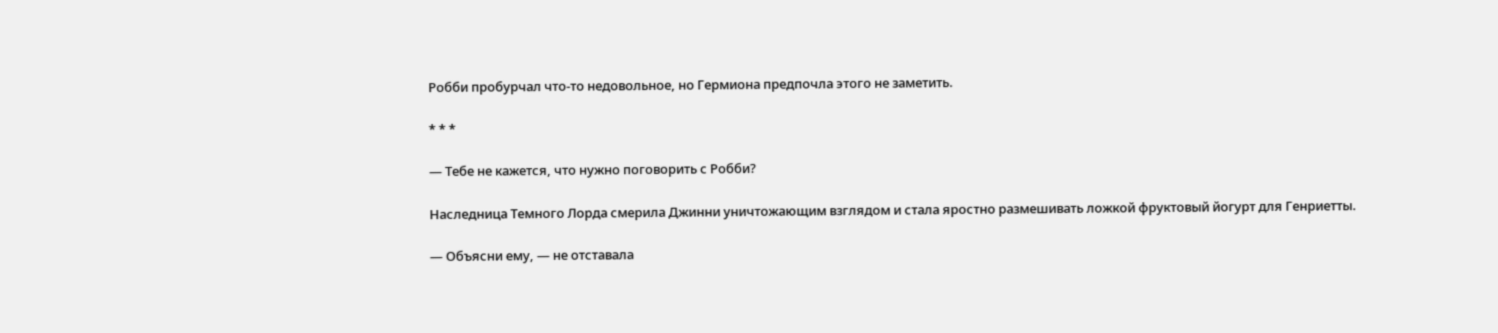Робби пробурчал что‑то недовольное, но Гермиона предпочла этого не заметить.

* * *

— Тебе не кажется, что нужно поговорить с Робби?

Наследница Темного Лорда смерила Джинни уничтожающим взглядом и стала яростно размешивать ложкой фруктовый йогурт для Генриетты.

— Объясни ему, — не отставала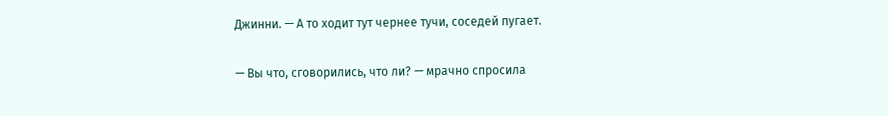Джинни. — А то ходит тут чернее тучи, соседей пугает.

— Вы что, сговорились, что ли? — мрачно спросила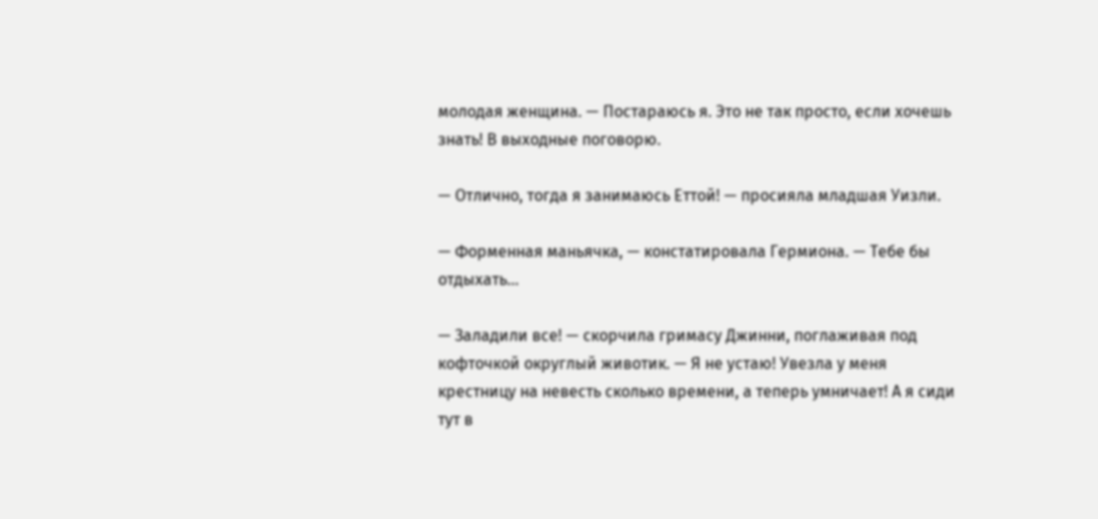молодая женщина. — Постараюсь я. Это не так просто, если хочешь знать! В выходные поговорю.

— Отлично, тогда я занимаюсь Еттой! — просияла младшая Уизли.

— Форменная маньячка, — констатировала Гермиона. — Тебе бы отдыхать…

— Заладили все! — скорчила гримасу Джинни, поглаживая под кофточкой округлый животик. — Я не устаю! Увезла у меня крестницу на невесть сколько времени, а теперь умничает! А я сиди тут в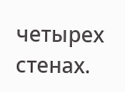четырех стенах.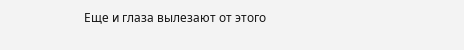Еще и глаза вылезают от этого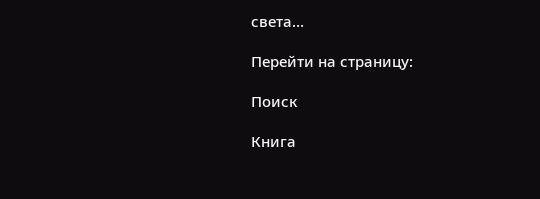света…

Перейти на страницу:

Поиск

Книга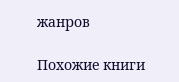жанров

Похожие книги